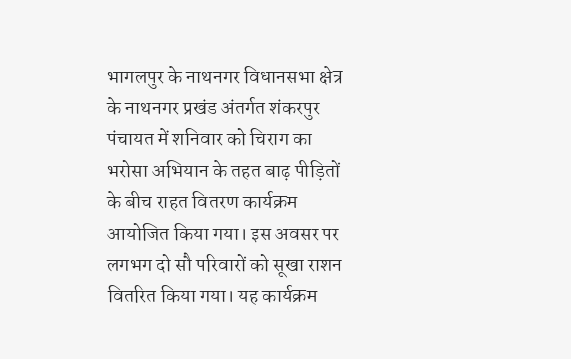भागलपुर के नाथनगर विधानसभा क्षेत्र के नाथनगर प्रखंड अंतर्गत शंकरपुर पंचायत में शनिवार को चिराग का भरोसा अभियान के तहत बाढ़ पीड़ितों के बीच राहत वितरण कार्यक्रम आयोजित किया गया। इस अवसर पर लगभग दो सौ परिवारों को सूखा राशन वितरित किया गया। यह कार्यक्रम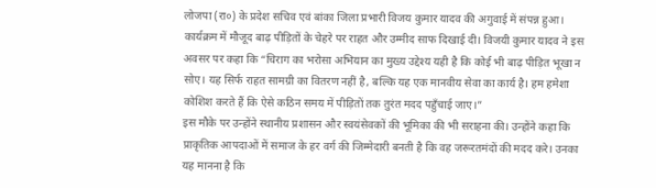लोजपा (रा०) के प्रदेश सचिव एवं बांका जिला प्रभारी विजय कुमार यादव की अगुवाई में संपन्न हुआ।
कार्यक्रम में मौजूद बाढ़ पीड़ितों के चेहरे पर राहत और उम्मीद साफ दिखाई दी। विजयी कुमार यादव ने इस अवसर पर कहा कि “चिराग का भरोसा अभियान का मुख्य उद्देश्य यही है कि कोई भी बाढ़ पीड़ित भूखा न सोए। यह सिर्फ राहत सामग्री का वितरण नहीं है, बल्कि यह एक मानवीय सेवा का कार्य है। हम हमेशा कोशिश करते हैं कि ऐसे कठिन समय में पीड़ितों तक तुरंत मदद पहुँचाई जाए।”
इस मौके पर उन्होंने स्थानीय प्रशासन और स्वयंसेवकों की भूमिका की भी सराहना की। उन्होंने कहा कि प्राकृतिक आपदाओं में समाज के हर वर्ग की जिम्मेदारी बनती है कि वह जरूरतमंदों की मदद करे। उनका यह मानना है कि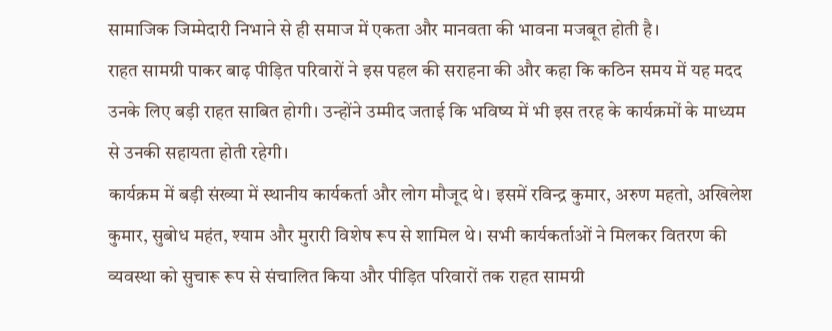सामाजिक जिम्मेदारी निभाने से ही समाज में एकता और मानवता की भावना मजबूत होती है।
राहत सामग्री पाकर बाढ़ पीड़ित परिवारों ने इस पहल की सराहना की और कहा कि कठिन समय में यह मदद उनके लिए बड़ी राहत साबित होगी। उन्होंने उम्मीद जताई कि भविष्य में भी इस तरह के कार्यक्रमों के माध्यम से उनकी सहायता होती रहेगी।
कार्यक्रम में बड़ी संख्या में स्थानीय कार्यकर्ता और लोग मौजूद थे। इसमें रविन्द्र कुमार, अरुण महतो, अखिलेश कुमार, सुबोध महंत, श्याम और मुरारी विशेष रूप से शामिल थे। सभी कार्यकर्ताओं ने मिलकर वितरण की व्यवस्था को सुचारू रूप से संचालित किया और पीड़ित परिवारों तक राहत सामग्री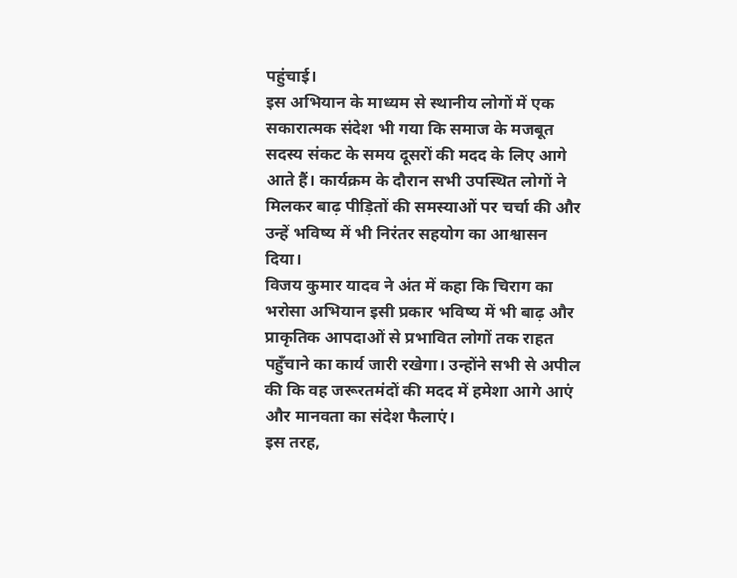पहुंचाई।
इस अभियान के माध्यम से स्थानीय लोगों में एक सकारात्मक संदेश भी गया कि समाज के मजबूत सदस्य संकट के समय दूसरों की मदद के लिए आगे आते हैं। कार्यक्रम के दौरान सभी उपस्थित लोगों ने मिलकर बाढ़ पीड़ितों की समस्याओं पर चर्चा की और उन्हें भविष्य में भी निरंतर सहयोग का आश्वासन दिया।
विजय कुमार यादव ने अंत में कहा कि चिराग का भरोसा अभियान इसी प्रकार भविष्य में भी बाढ़ और प्राकृतिक आपदाओं से प्रभावित लोगों तक राहत पहुँचाने का कार्य जारी रखेगा। उन्होंने सभी से अपील की कि वह जरूरतमंदों की मदद में हमेशा आगे आएं और मानवता का संदेश फैलाएं।
इस तरह,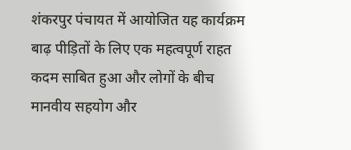शंकरपुर पंचायत में आयोजित यह कार्यक्रम बाढ़ पीड़ितों के लिए एक महत्वपूर्ण राहत कदम साबित हुआ और लोगों के बीच मानवीय सहयोग और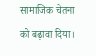सामाजिक चेतना को बढ़ावा दिया।